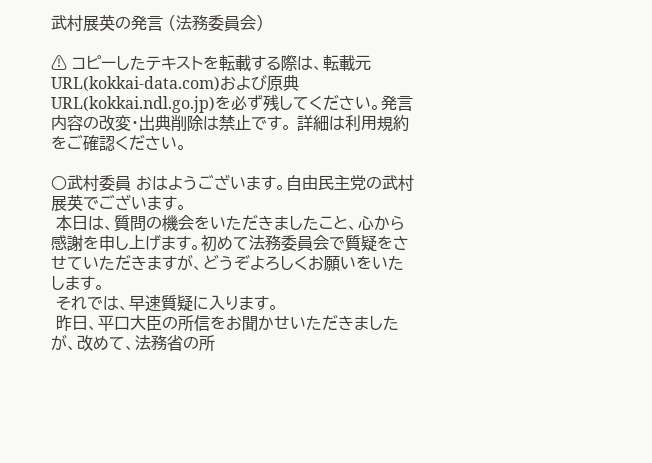武村展英の発言 (法務委員会)

⚠ コピーしたテキストを転載する際は、転載元URL(kokkai-data.com)および原典URL(kokkai.ndl.go.jp)を必ず残してください。発言内容の改変・出典削除は禁止です。 詳細は利用規約をご確認ください。

○武村委員 おはようございます。自由民主党の武村展英でございます。
 本日は、質問の機会をいただきましたこと、心から感謝を申し上げます。初めて法務委員会で質疑をさせていただきますが、どうぞよろしくお願いをいたします。
 それでは、早速質疑に入ります。
 昨日、平口大臣の所信をお聞かせいただきましたが、改めて、法務省の所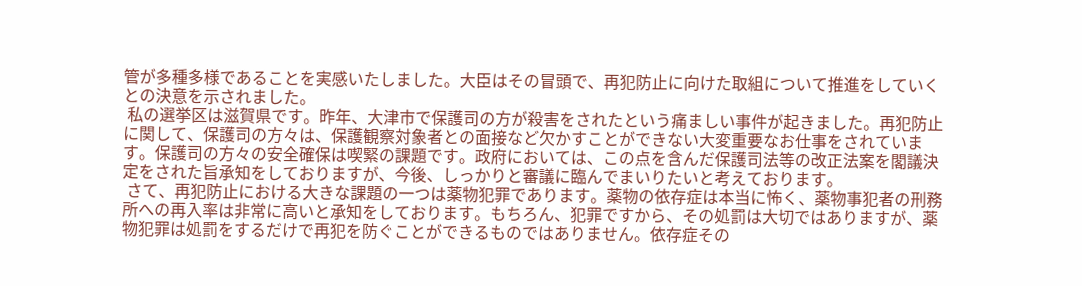管が多種多様であることを実感いたしました。大臣はその冒頭で、再犯防止に向けた取組について推進をしていくとの決意を示されました。
 私の選挙区は滋賀県です。昨年、大津市で保護司の方が殺害をされたという痛ましい事件が起きました。再犯防止に関して、保護司の方々は、保護観察対象者との面接など欠かすことができない大変重要なお仕事をされています。保護司の方々の安全確保は喫緊の課題です。政府においては、この点を含んだ保護司法等の改正法案を閣議決定をされた旨承知をしておりますが、今後、しっかりと審議に臨んでまいりたいと考えております。
 さて、再犯防止における大きな課題の一つは薬物犯罪であります。薬物の依存症は本当に怖く、薬物事犯者の刑務所への再入率は非常に高いと承知をしております。もちろん、犯罪ですから、その処罰は大切ではありますが、薬物犯罪は処罰をするだけで再犯を防ぐことができるものではありません。依存症その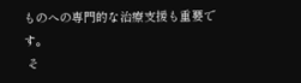ものへの専門的な治療支援も重要です。
 そ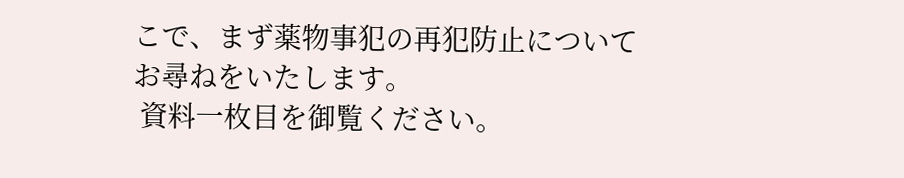こで、まず薬物事犯の再犯防止についてお尋ねをいたします。
 資料一枚目を御覧ください。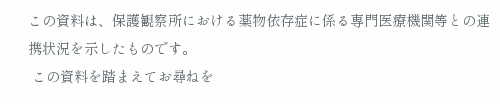この資料は、保護観察所における薬物依存症に係る専門医療機関等との連携状況を示したものです。
 この資料を踏まえてお尋ねを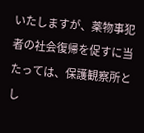いたしますが、薬物事犯者の社会復帰を促すに当たっては、保護観察所とし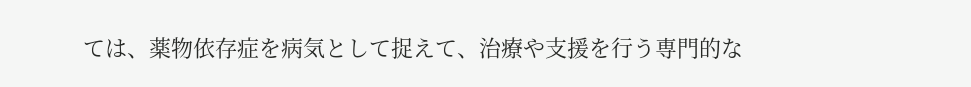ては、薬物依存症を病気として捉えて、治療や支援を行う専門的な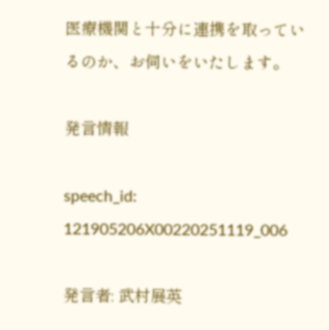医療機関と十分に連携を取っているのか、お伺いをいたします。

発言情報

speech_id: 121905206X00220251119_006

発言者: 武村展英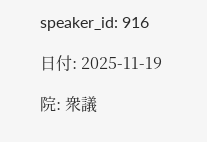speaker_id: 916

日付: 2025-11-19

院: 衆議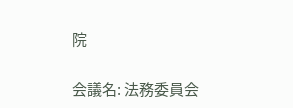院

会議名: 法務委員会